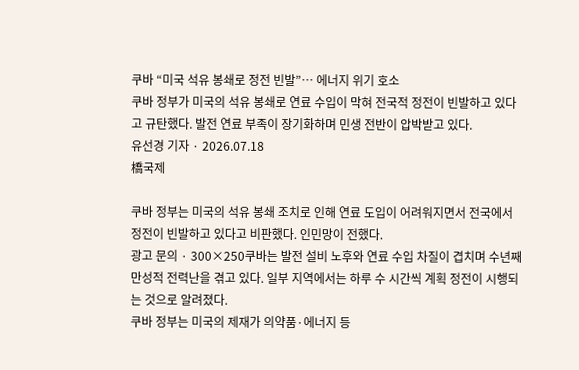쿠바 “미국 석유 봉쇄로 정전 빈발”… 에너지 위기 호소
쿠바 정부가 미국의 석유 봉쇄로 연료 수입이 막혀 전국적 정전이 빈발하고 있다고 규탄했다. 발전 연료 부족이 장기화하며 민생 전반이 압박받고 있다.
유선경 기자 · 2026.07.18
橋국제

쿠바 정부는 미국의 석유 봉쇄 조치로 인해 연료 도입이 어려워지면서 전국에서 정전이 빈발하고 있다고 비판했다. 인민망이 전했다.
광고 문의 · 300×250쿠바는 발전 설비 노후와 연료 수입 차질이 겹치며 수년째 만성적 전력난을 겪고 있다. 일부 지역에서는 하루 수 시간씩 계획 정전이 시행되는 것으로 알려졌다.
쿠바 정부는 미국의 제재가 의약품·에너지 등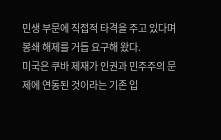민생 부문에 직접적 타격을 주고 있다며 봉쇄 해제를 거듭 요구해 왔다.
미국은 쿠바 제재가 인권과 민주주의 문제에 연동된 것이라는 기존 입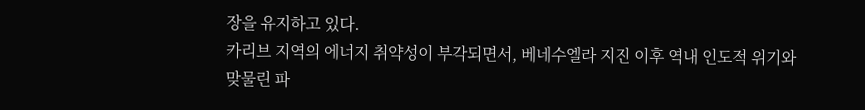장을 유지하고 있다.
카리브 지역의 에너지 취약성이 부각되면서, 베네수엘라 지진 이후 역내 인도적 위기와 맞물린 파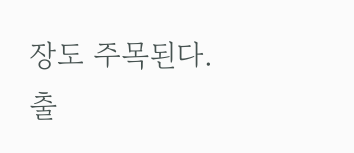장도 주목된다.
출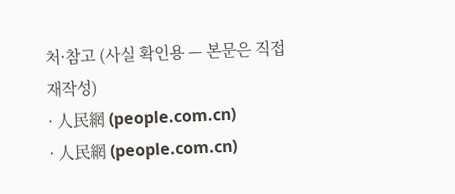처·참고 (사실 확인용 — 본문은 직접 재작성)
· 人民網 (people.com.cn)
· 人民網 (people.com.cn)